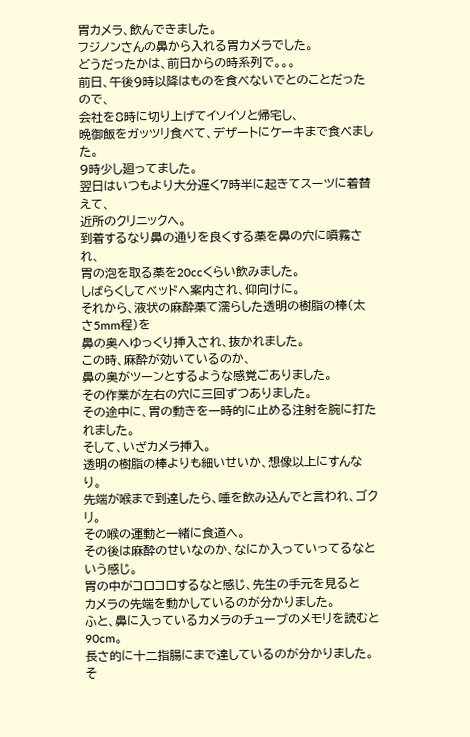胃カメラ、飲んできました。
フジノンさんの鼻から入れる胃カメラでした。
どうだったかは、前日からの時系列で。。。
前日、午後9時以降はものを食べないでとのことだったので、
会社を8時に切り上げてイソイソと帰宅し、
晩御飯をガッツリ食べて、デザートにケーキまで食べました。
9時少し廻ってました。
翌日はいつもより大分遅く7時半に起きてスーツに着替えて、
近所のクリニックへ。
到着するなり鼻の通りを良くする薬を鼻の穴に噴霧され、
胃の泡を取る薬を20ccくらい飲みました。
しばらくしてベッドへ案内され、仰向けに。
それから、液状の麻酔薬て濡らした透明の樹脂の棒(太さ5mm程)を
鼻の奥へゆっくり挿入され、抜かれました。
この時、麻酔が効いているのか、
鼻の奥がツーンとするような感覚ごありました。
その作業が左右の穴に三回ずつありました。
その途中に、胃の動きを一時的に止める注射を腕に打たれました。
そして、いざカメラ挿入。
透明の樹脂の棒よりも細いせいか、想像以上にすんなり。
先端が喉まで到達したら、唾を飲み込んでと言われ、ゴクリ。
その喉の運動と一緒に食道へ。
その後は麻酔のせいなのか、なにか入っていってるなという感じ。
胃の中がコロコロするなと感じ、先生の手元を見ると
カメラの先端を動かしているのが分かりました。
ふと、鼻に入っているカメラのチューブのメモリを読むと90cm。
長さ的に十二指腸にまで達しているのが分かりました。
そ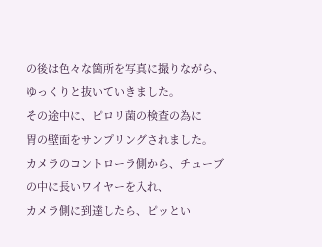の後は色々な箇所を写真に撮りながら、
ゆっくりと抜いていきました。
その途中に、ピロリ菌の検査の為に
胃の壁面をサンプリングされました。
カメラのコントローラ側から、チューブの中に長いワイヤーを入れ、
カメラ側に到達したら、ピッとい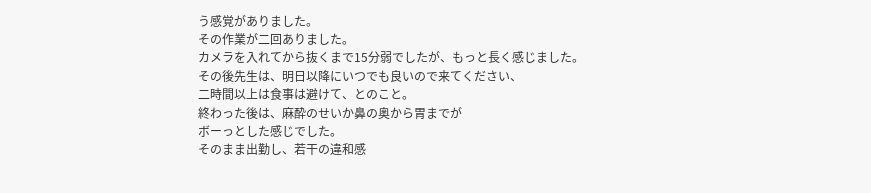う感覚がありました。
その作業が二回ありました。
カメラを入れてから抜くまで15分弱でしたが、もっと長く感じました。
その後先生は、明日以降にいつでも良いので来てください、
二時間以上は食事は避けて、とのこと。
終わった後は、麻酔のせいか鼻の奥から胃までが
ボーっとした感じでした。
そのまま出勤し、若干の違和感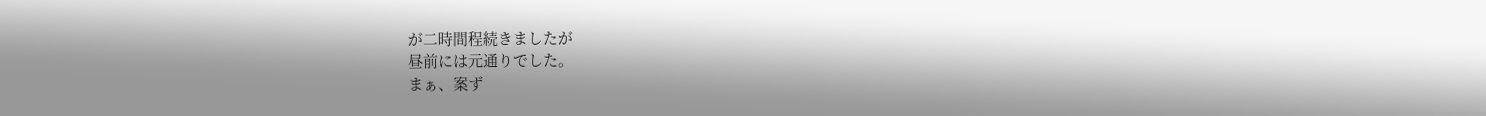が二時間程続きましたが
昼前には元通りでした。
まぁ、案ず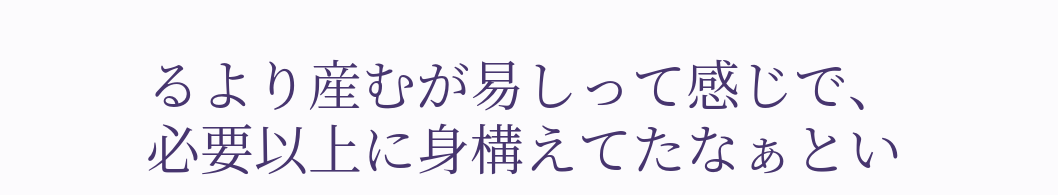るより産むが易しって感じで、
必要以上に身構えてたなぁとい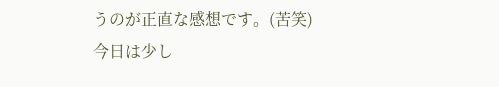うのが正直な感想です。(苦笑)
今日は少し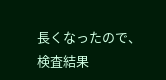長くなったので、
検査結果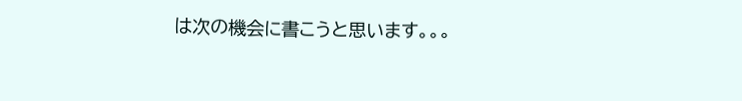は次の機会に書こうと思います。。。